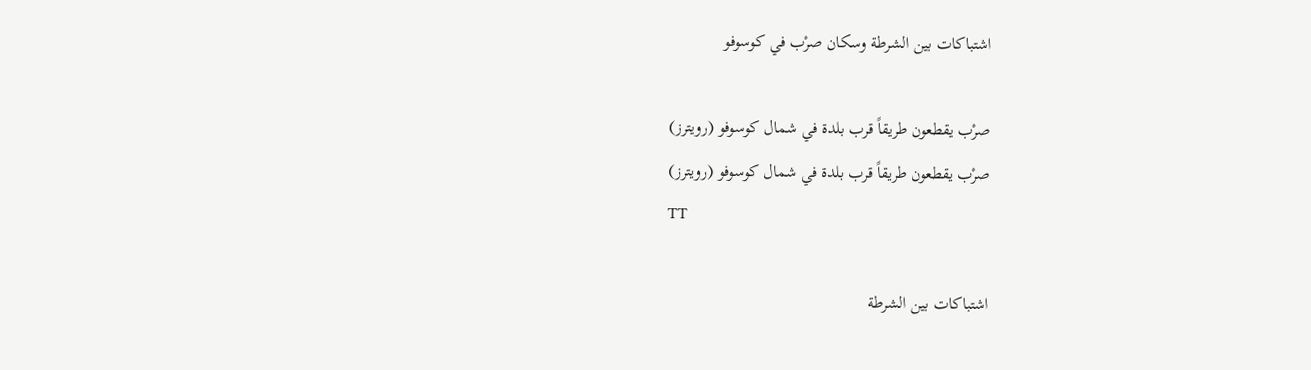اشتباكات بين الشرطة وسكان صرْب في كوسوفو

صرْب يقطعون طريقاً قرب بلدة في شمال كوسوفو (رويترز)
صرْب يقطعون طريقاً قرب بلدة في شمال كوسوفو (رويترز)
TT

اشتباكات بين الشرطة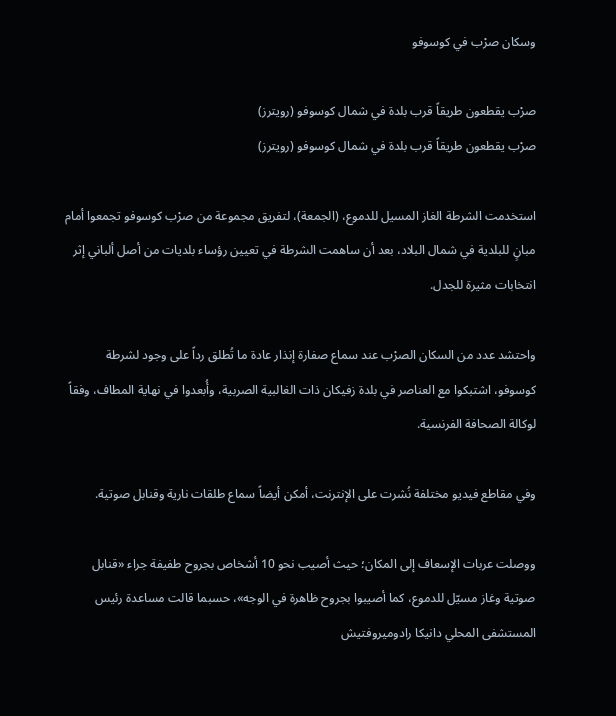وسكان صرْب في كوسوفو

صرْب يقطعون طريقاً قرب بلدة في شمال كوسوفو (رويترز)
صرْب يقطعون طريقاً قرب بلدة في شمال كوسوفو (رويترز)

استخدمت الشرطة الغاز المسيل للدموع، (الجمعة)، لتفريق مجموعة من صرْب كوسوفو تجمعوا أمام مبانٍ للبلدية في شمال البلاد، بعد أن ساهمت الشرطة في تعيين رؤساء بلديات من أصل ألباني إثر انتخابات مثيرة للجدل.

واحتشد عدد من السكان الصرْب عند سماع صفارة إنذار عادة ما تُطلق رداً على وجود لشرطة كوسوفو، اشتبكوا مع العناصر في بلدة زفيكان ذات الغالبية الصربية، وأُبعدوا في نهاية المطاف، وفقاً لوكالة الصحافة الفرنسية.

وفي مقاطع فيديو مختلفة نُشرت على الإنترنت، أمكن أيضاً سماع طلقات نارية وقنابل صوتية.

ووصلت عربات الإسعاف إلى المكان؛ حيث أصيب نحو 10 أشخاص بجروح طفيفة جراء «قنابل صوتية وغاز مسيّل للدموع، كما أصيبوا بجروح ظاهرة في الوجه»، حسبما قالت مساعدة رئيس المستشفى المحلي دانيكا رادوميروفتيش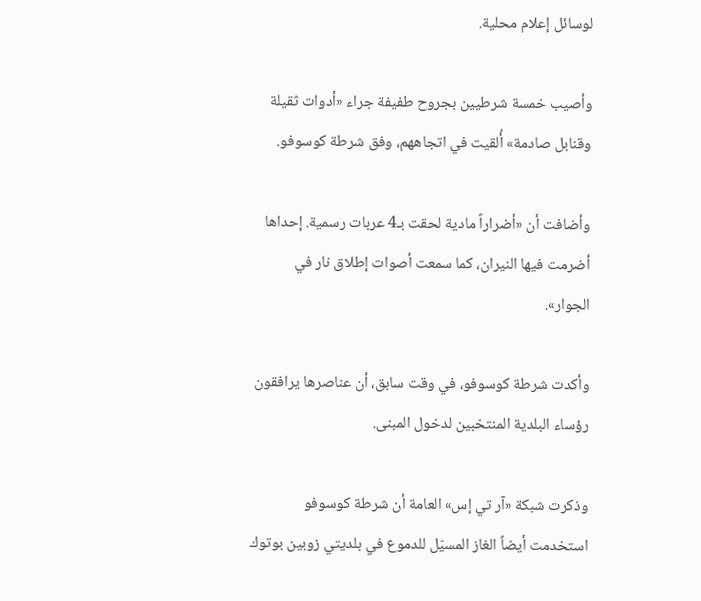لوسائل إعلام محلية.

وأصيب خمسة شرطيين بجروح طفيفة جراء «أدوات ثقيلة وقنابل صادمة» أُلقيت في اتجاههم، وفق شرطة كوسوفو.

وأضافت أن «أضراراً مادية لحقت بـ4 عربات رسمية. إحداها أضرمت فيها النيران، كما سمعت أصوات إطلاق نار في الجوار».

وأكدت شرطة كوسوفو، في وقت سابق، أن عناصرها يرافقون رؤساء البلدية المنتخبين لدخول المبنى.

وذكرت شبكة «آر تي إس» العامة أن شرطة كوسوفو استخدمت أيضاً الغاز المسيّل للدموع في بلديتي زوبين بوتوك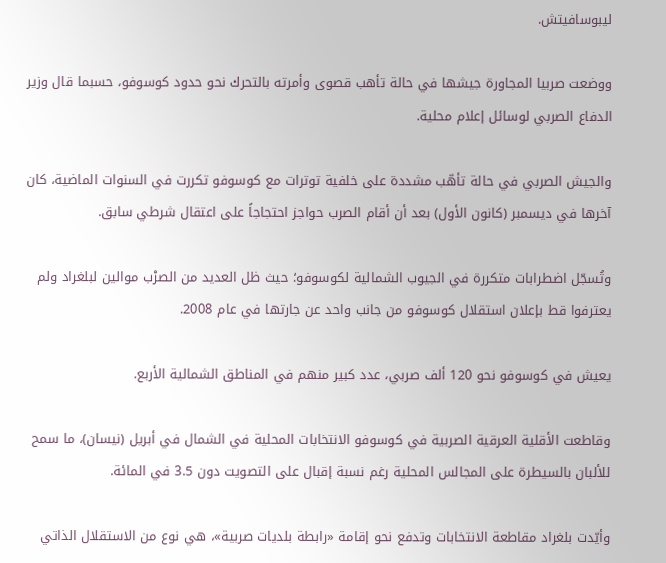ليبوسافيتش.

ووضعت صربيا المجاورة جيشها في حالة تأهب قصوى وأمرته بالتحرك نحو حدود كوسوفو، حسبما قال وزير الدفاع الصربي لوسائل إعلام محلية.

والجيش الصربي في حالة تأهّب مشددة على خلفية توترات مع كوسوفو تكررت في السنوات الماضية، كان آخرها في ديسمبر (كانون الأول) بعد أن أقام الصرب حواجز احتجاجاً على اعتقال شرطي سابق.

وتُسجّل اضطرابات متكررة في الجيوب الشمالية لكوسوفو؛ حيث ظل العديد من الصرْب موالين لبلغراد ولم يعترفوا قط بإعلان استقلال كوسوفو من جانب واحد عن جارتها في عام 2008.

يعيش في كوسوفو نحو 120 ألف صربي، عدد كبير منهم في المناطق الشمالية الأربع.

وقاطعت الأقلية العرقية الصربية في كوسوفو الانتخابات المحلية في الشمال في أبريل (نيسان)، ما سمح للألبان بالسيطرة على المجالس المحلية رغم نسبة إقبال على التصويت دون 3.5 في المائة.

وأيّدت بلغراد مقاطعة الانتخابات وتدفع نحو إقامة «رابطة بلديات صربية»، هي نوع من الاستقلال الذاتي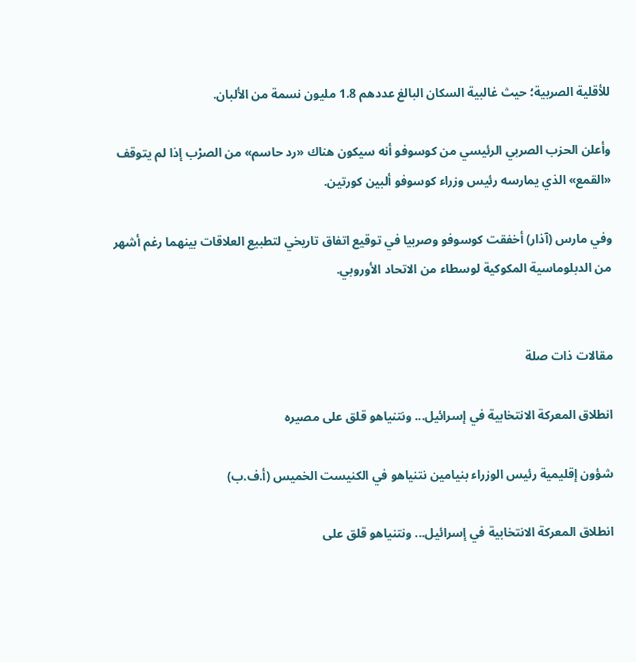للأقلية الصربية؛ حيث غالبية السكان البالغ عددهم 1.8 مليون نسمة من الألبان.

وأعلن الحزب الصربي الرئيسي من كوسوفو أنه سيكون هناك «رد حاسم» من الصرْب إذا لم يتوقف «القمع» الذي يمارسه رئيس وزراء كوسوفو ألبين كورتين.

وفي مارس (آذار) أخفقت كوسوفو وصربيا في توقيع اتفاق تاريخي لتطبيع العلاقات بينهما رغم أشهر من الدبلوماسية المكوكية لوسطاء من الاتحاد الأوروبي.


مقالات ذات صلة

انطلاق المعركة الانتخابية في إسرائيل... ونتنياهو قلق على مصيره

شؤون إقليمية رئيس الوزراء بنيامين نتنياهو في الكنيست الخميس (أ.ف.ب)

انطلاق المعركة الانتخابية في إسرائيل... ونتنياهو قلق على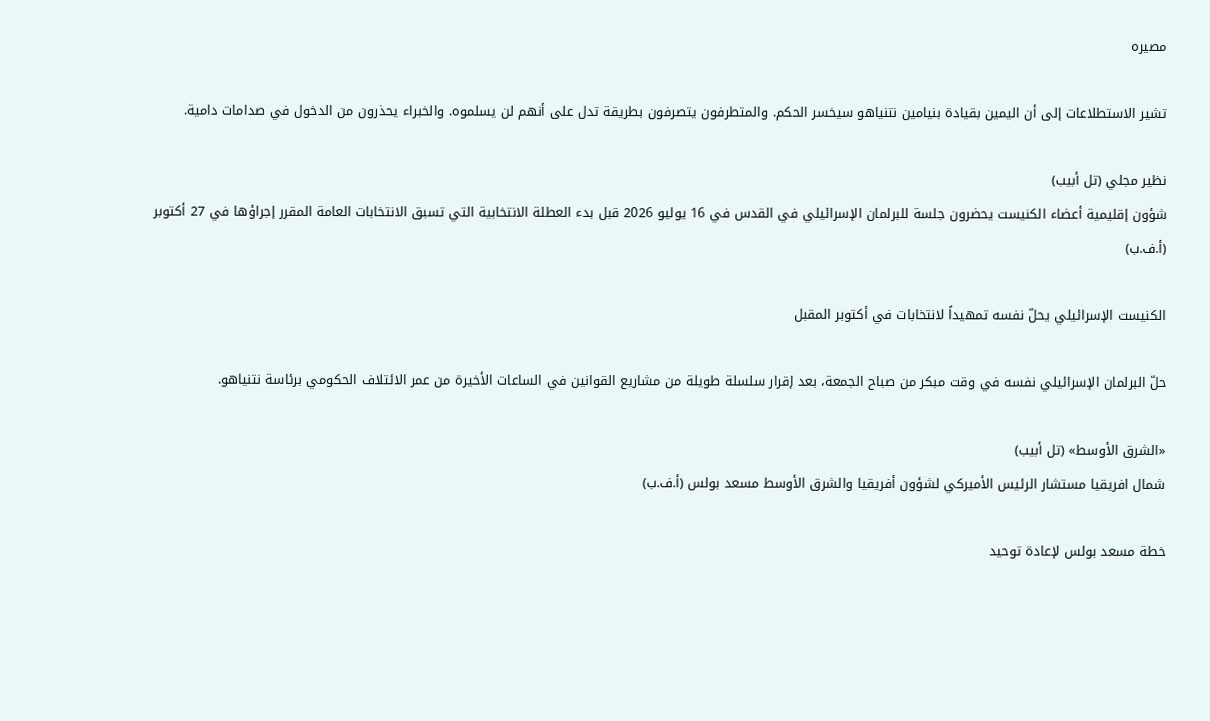مصيره

تشير الاستطلاعات إلى أن اليمين بقيادة بنيامين نتنياهو سيخسر الحكم. والمتطرفون يتصرفون بطريقة تدل على أنهم لن يسلموه. والخبراء يحذرون من الدخول في صدامات دامية.

نظير مجلي (تل أبيب)
شؤون إقليمية أعضاء الكنيست يحضرون جلسة للبرلمان الإسرائيلي في القدس في 16 يوليو 2026 قبل بدء العطلة الانتخابية التي تسبق الانتخابات العامة المقرر إجراؤها في 27 أكتوبر (أ.ف.ب)

الكنيست الإسرائيلي يحلّ نفسه تمهيداً لانتخابات في أكتوبر المقبل

حلّ البرلمان الإسرائيلي نفسه في وقت مبكر من صباح الجمعة، بعد إقرار سلسلة طويلة من مشاريع القوانين في الساعات الأخيرة من عمر الائتلاف الحكومي برئاسة نتنياهو.

«الشرق الأوسط» (تل أبيب)
شمال افريقيا مستشار الرئيس الأميركي لشؤون أفريقيا والشرق الأوسط مسعد بولس (أ.ف.ب)

خطة مسعد بولس لإعادة توحيد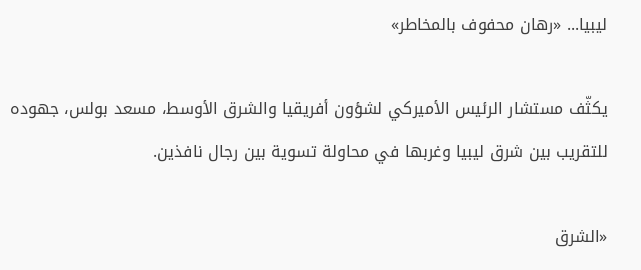ليبيا... «رهان محفوف بالمخاطر»

يكثّف مستشار الرئيس الأميركي لشؤون أفريقيا والشرق الأوسط، مسعد بولس، جهوده للتقريب بين شرق ليبيا وغربها في محاولة تسوية بين رجال نافذين.

«الشرق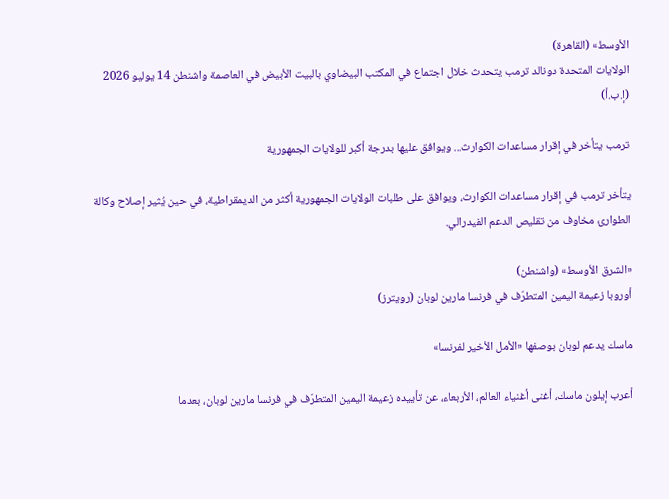الأوسط» (القاهرة)
الولايات المتحدة دونالد ترمب يتحدث خلال اجتماع في المكتب البيضاوي بالبيت الأبيض في العاصمة واشنطن 14 يوليو 2026 (إ.ب.أ)

ترمب يتأخر في إقرار مساعدات الكوارث... ويوافق عليها بدرجة أكبر للولايات الجمهورية

يتأخر ترمب في إقرار مساعدات الكوارث، ويوافق على طلبات الولايات الجمهورية أكثر من الديمقراطية، في حين يُثير إصلاح وكالة الطوارئ مخاوف من تقليص الدعم الفيدرالي.

«الشرق الأوسط» (واشنطن)
أوروبا زعيمة اليمين المتطرّف في فرنسا مارين لوبان (رويترز)

ماسك يدعم لوبان بوصفها «الأمل الأخير لفرنسا»

أعرب إيلون ماسك، أغنى أغنياء العالم، الأربعاء، عن تأييده زعيمة اليمين المتطرّف في فرنسا مارين لوبان، بعدما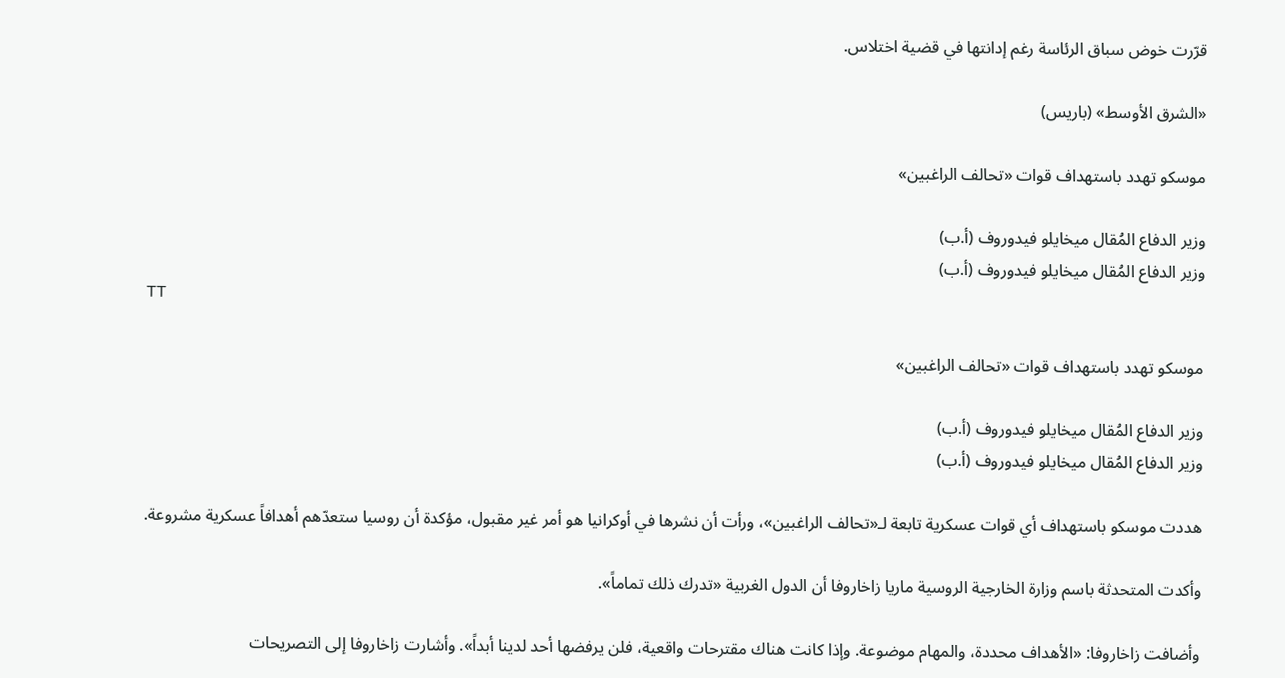قرّرت خوض سباق الرئاسة رغم إدانتها في قضية اختلاس.

«الشرق الأوسط» (باريس)

موسكو تهدد باستهداف قوات «تحالف الراغبين»

وزير الدفاع المُقال ميخايلو فيدوروف (أ.ب)
وزير الدفاع المُقال ميخايلو فيدوروف (أ.ب)
TT

موسكو تهدد باستهداف قوات «تحالف الراغبين»

وزير الدفاع المُقال ميخايلو فيدوروف (أ.ب)
وزير الدفاع المُقال ميخايلو فيدوروف (أ.ب)

هددت موسكو باستهداف أي قوات عسكرية تابعة لـ«تحالف الراغبين»، ورأت أن نشرها في أوكرانيا هو أمر غير مقبول، مؤكدة أن روسيا ستعدّهم أهدافاً عسكرية مشروعة.

وأكدت المتحدثة باسم وزارة الخارجية الروسية ماريا زاخاروفا أن الدول الغربية «تدرك ذلك تماماً».

وأضافت زاخاروفا: «الأهداف محددة، والمهام موضوعة. وإذا كانت هناك مقترحات واقعية، فلن يرفضها أحد لدينا أبداً». وأشارت زاخاروفا إلى التصريحات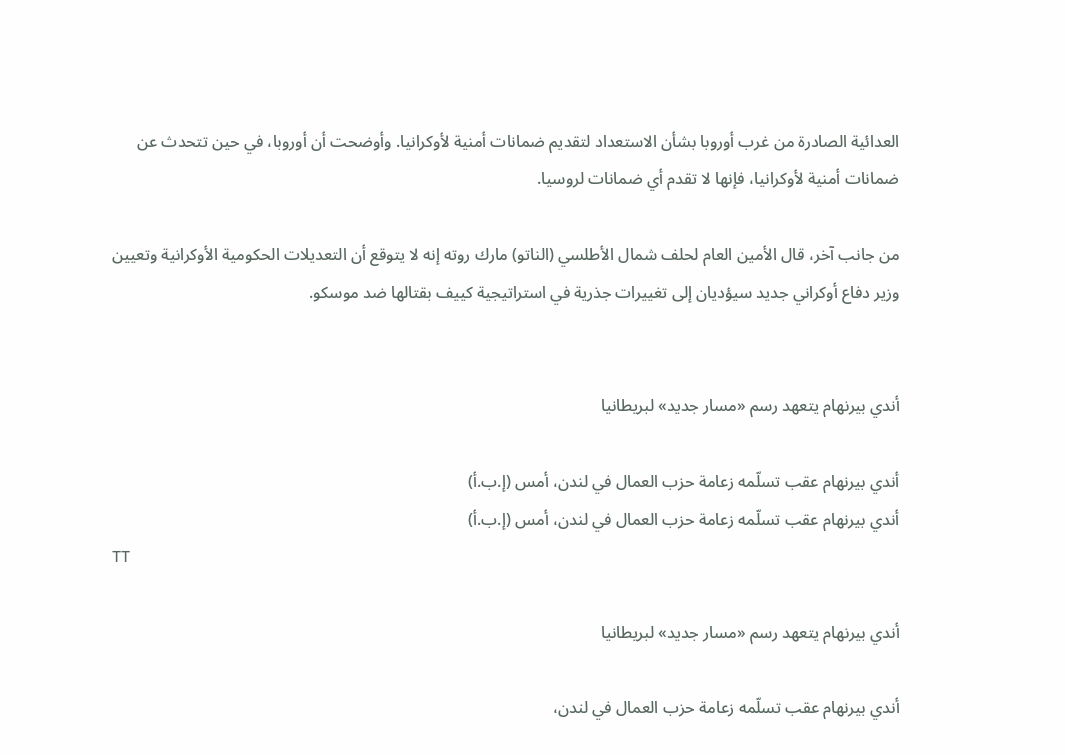العدائية الصادرة من غرب أوروبا بشأن الاستعداد لتقديم ضمانات أمنية لأوكرانيا. وأوضحت أن أوروبا، في حين تتحدث عن ضمانات أمنية لأوكرانيا، فإنها لا تقدم أي ضمانات لروسيا.

من جانب آخر، قال الأمين العام لحلف شمال الأطلسي (الناتو) مارك روته إنه لا يتوقع أن التعديلات الحكومية الأوكرانية وتعيين وزير دفاع أوكراني جديد سيؤديان إلى تغييرات جذرية في استراتيجية كييف بقتالها ضد موسكو.


أندي بيرنهام يتعهد رسم «مسار جديد» لبريطانيا

أندي بيرنهام عقب تسلّمه زعامة حزب العمال في لندن، أمس (إ.ب.أ)
أندي بيرنهام عقب تسلّمه زعامة حزب العمال في لندن، أمس (إ.ب.أ)
TT

أندي بيرنهام يتعهد رسم «مسار جديد» لبريطانيا

أندي بيرنهام عقب تسلّمه زعامة حزب العمال في لندن،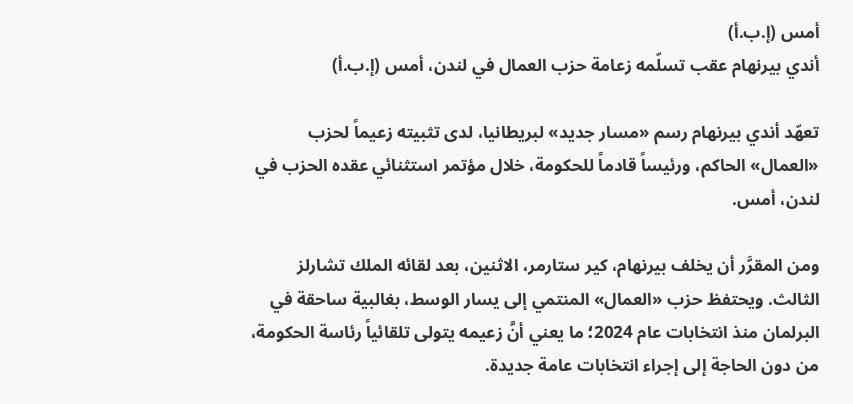أمس (إ.ب.أ)
أندي بيرنهام عقب تسلّمه زعامة حزب العمال في لندن، أمس (إ.ب.أ)

تعهّد أندي بيرنهام رسم «مسار جديد» لبريطانيا، لدى تثبيته زعيماً لحزب «العمال» الحاكم، ورئيساً قادماً للحكومة، خلال مؤتمر استثنائي عقده الحزب في لندن، أمس.

ومن المقرَّر أن يخلف بيرنهام، كير ستارمر، الاثنين، بعد لقائه الملك تشارلز الثالث. ويحتفظ حزب «العمال» المنتمي إلى يسار الوسط، بغالبية ساحقة في البرلمان منذ انتخابات عام 2024؛ ما يعني أنَّ زعيمه يتولى تلقائياً رئاسة الحكومة، من دون الحاجة إلى إجراء انتخابات عامة جديدة.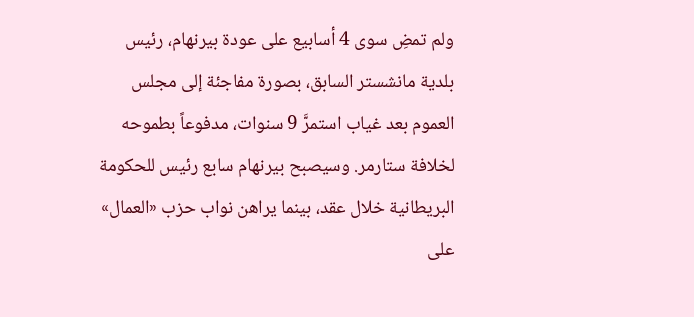ولم تمضِ سوى 4 أسابيع على عودة بيرنهام، رئيس بلدية مانشستر السابق، بصورة مفاجئة إلى مجلس العموم بعد غياب استمرَّ 9 سنوات، مدفوعاً بطموحه لخلافة ستارمر. وسيصبح بيرنهام سابع رئيس للحكومة البريطانية خلال عقد، بينما يراهن نواب حزب «العمال» على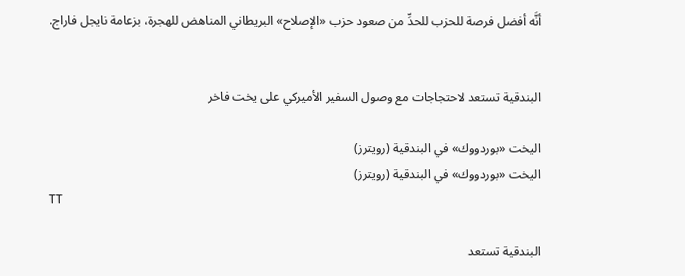أنَّه أفضل فرصة للحزب للحدِّ من صعود حزب «الإصلاح» البريطاني المناهض للهجرة، بزعامة نايجل فاراج.


البندقية تستعد لاحتجاجات مع وصول السفير الأميركي على يخت فاخر

اليخت «بوردووك» في البندقية (رويترز)
اليخت «بوردووك» في البندقية (رويترز)
TT

البندقية تستعد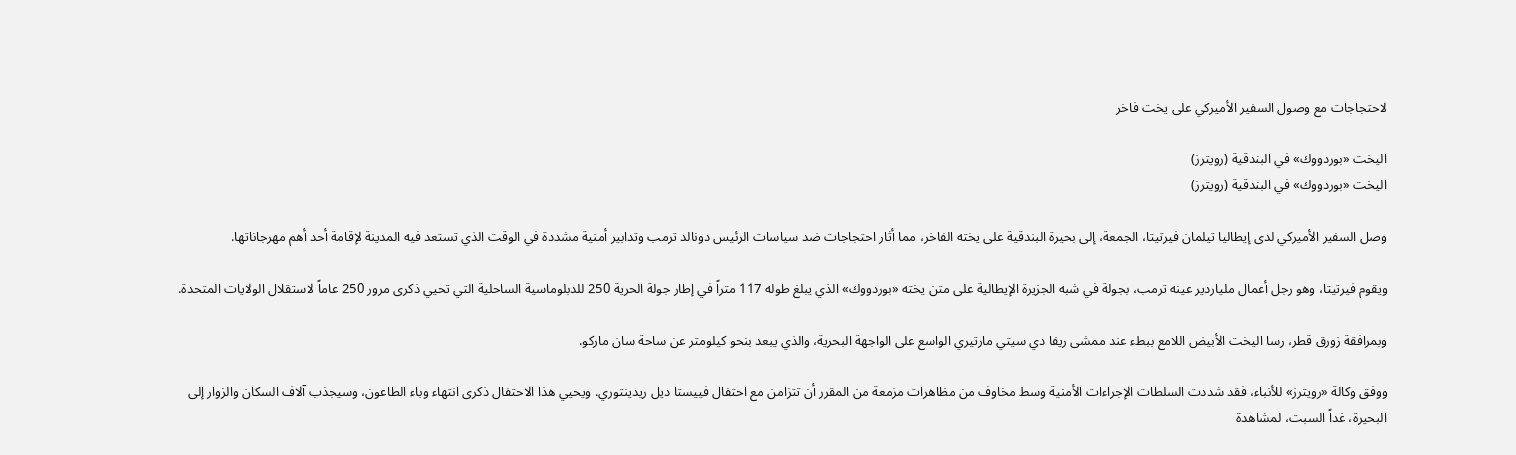لاحتجاجات مع وصول السفير الأميركي على يخت فاخر

اليخت «بوردووك» في البندقية (رويترز)
اليخت «بوردووك» في البندقية (رويترز)

وصل السفير الأميركي لدى إيطاليا تيلمان فيرتيتا، الجمعة، إلى بحيرة البندقية على يخته الفاخر، مما أثار احتجاجات ضد سياسات الرئيس دونالد ترمب وتدابير أمنية مشددة في الوقت الذي تستعد فيه المدينة لإقامة أحد أهم مهرجاناتها.

ويقوم فيرتيتا، وهو رجل أعمال ملياردير عينه ترمب، بجولة في شبه الجزيرة الإيطالية على متن يخته «بوردووك» الذي يبلغ طوله 117 متراً في إطار جولة الحرية 250 للدبلوماسية الساحلية التي تحيي ذكرى مرور 250 عاماً لاستقلال الولايات المتحدة.

وبمرافقة زورق قطر، رسا اليخت الأبيض اللامع ببطء عند ممشى ريفا دي سيتي مارتيري الواسع على الواجهة البحرية، والذي يبعد بنحو كيلومتر عن ساحة سان ماركو.

ووفق وكالة «رويترز» للأنباء، فقد شددت السلطات الإجراءات الأمنية وسط مخاوف من مظاهرات مزمعة من المقرر أن تتزامن مع احتفال فييستا ديل ريدينتوري. ويحيي هذا الاحتفال ذكرى انتهاء وباء الطاعون، وسيجذب آلاف السكان والزوار إلى البحيرة، غداً السبت، لمشاهدة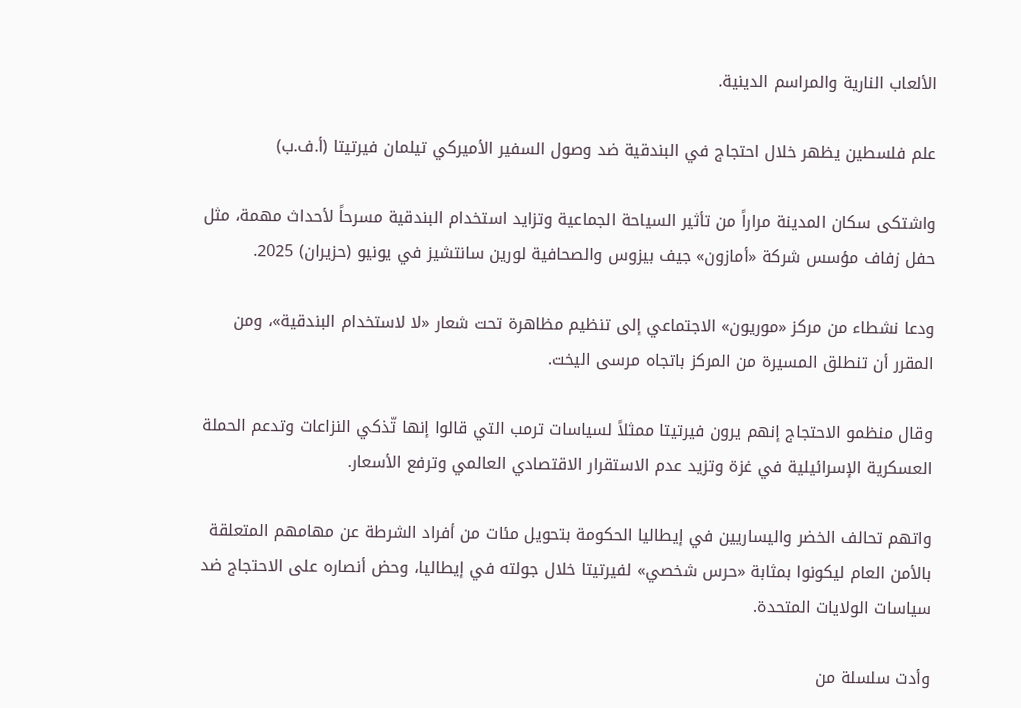الألعاب النارية والمراسم الدينية.

علم فلسطين يظهر خلال احتجاج في البندقية ضد وصول السفير الأميركي تيلمان فيرتيتا (أ.ف.ب)

واشتكى سكان المدينة مراراً من تأثير السياحة الجماعية وتزايد استخدام البندقية مسرحاً لأحداث مهمة، مثل حفل زفاف مؤسس شركة «أمازون» جيف بيزوس والصحافية لورين سانتشيز في يونيو (حزيران) 2025.

ودعا نشطاء من مركز «موريون» الاجتماعي إلى تنظيم مظاهرة تحت شعار «لا لاستخدام البندقية»، ومن المقرر أن تنطلق المسيرة من المركز باتجاه مرسى اليخت.

وقال منظمو الاحتجاج إنهم يرون فيرتيتا ممثلاً لسياسات ترمب التي قالوا إنها تّذكي النزاعات وتدعم الحملة العسكرية الإسرائيلية في غزة وتزيد عدم الاستقرار الاقتصادي العالمي وترفع الأسعار.

واتهم تحالف الخضر واليساريين في إيطاليا الحكومة بتحويل مئات من أفراد الشرطة عن مهامهم المتعلقة بالأمن العام ليكونوا بمثابة «حرس شخصي» لفيرتيتا خلال جولته في إيطاليا، وحض أنصاره على الاحتجاج ضد سياسات الولايات المتحدة.

وأدت سلسلة من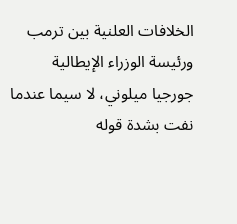الخلافات العلنية بين ترمب ورئيسة الوزراء الإيطالية جورجيا ميلوني، لا سيما عندما نفت بشدة قوله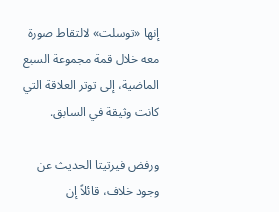إنها «توسلت» لالتقاط صورة معه خلال قمة مجموعة السبع الماضية، إلى توتر العلاقة التي كانت وثيقة في السابق.

ورفض فيرتيتا الحديث عن وجود خلاف، قائلاً إن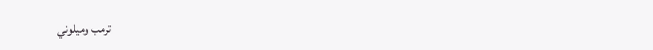ترمب وميلوني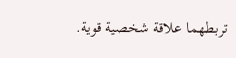تربطهما علاقة شخصية قوية.